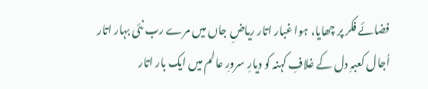فضائے فکر پر چھایا، ہوا غبار اتار ریاضِ جاں میں مرے رب نئی بہار اتار
اُجال کعبہِ دل کے غلافِ کہنہ کو دیارِ سرورِ عالم میں ایک بار اتار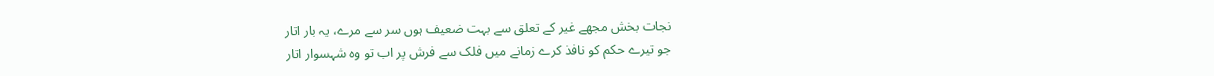نجات بخش مجھے غیر کے تعلق سے بہت ضعیف ہوں سر سے مرے، یہ بار اتار
جو تیرے حکم کو نافذ کرے زمانے میں فلک سے فرش پر اب تو وہ شہسوار اتار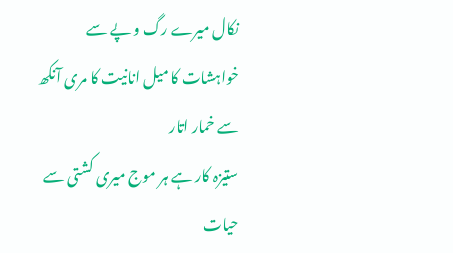نکال میرے رگ و پے سے خواہشات کا میل انانیت کا مری آنکھ سے خمار اتار
ستیزہ کار ہے ہر موج میری کشتی سے حیات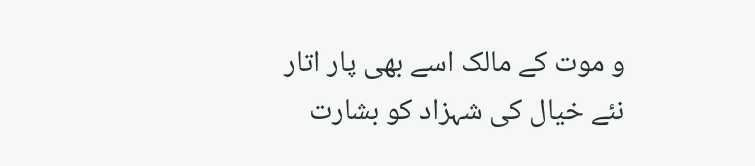و موت کے مالک اسے بھی پار اتار
نئے خیال کی شہزاد کو بشارت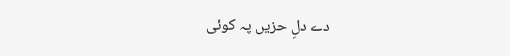دے دلِ حزیں پہ کوئی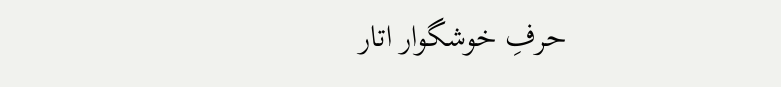حرفِ خوشگوار اتار